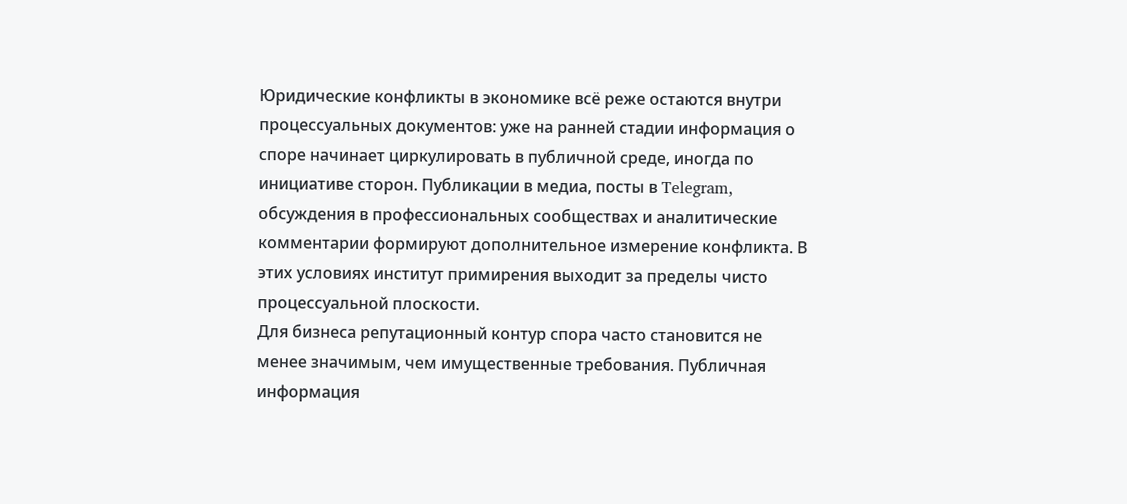Юридические конфликты в экономике всё реже остаются внутри процессуальных документов: уже на ранней стадии информация о споре начинает циркулировать в публичной среде, иногда по инициативе сторон. Публикации в медиа, посты в Telegram, обсуждения в профессиональных сообществах и аналитические комментарии формируют дополнительное измерение конфликта. В этих условиях институт примирения выходит за пределы чисто процессуальной плоскости.
Для бизнеса репутационный контур спора часто становится не менее значимым, чем имущественные требования. Публичная информация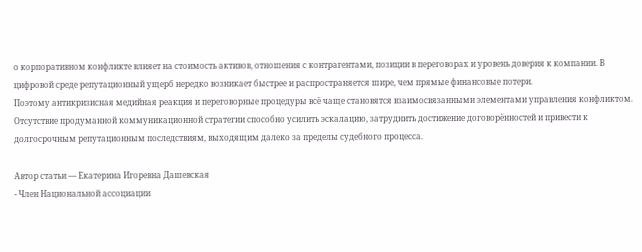о корпоративном конфликте влияет на стоимость активов, отношения с контрагентами, позиции в переговорах и уровень доверия к компании. В цифровой среде репутационный ущерб нередко возникает быстрее и распространяется шире, чем прямые финансовые потери.
Поэтому антикризисная медийная реакция и переговорные процедуры всё чаще становятся взаимосвязанными элементами управления конфликтом. Отсутствие продуманной коммуникационной стратегии способно усилить эскалацию, затруднить достижение договорённостей и привести к долгосрочным репутационным последствиям, выходящим далеко за пределы судебного процесса.

Автор статьи — Екатерина Игоревна Дашевская
- Член Национальной ассоциации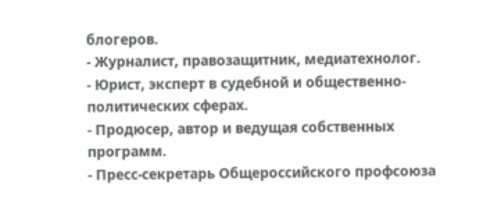блогеров.
- Журналист, правозащитник, медиатехнолог.
- Юрист, эксперт в судебной и общественно-политических сферах.
- Продюсер, автор и ведущая собственных программ.
- Пресс-секретарь Общероссийского профсоюза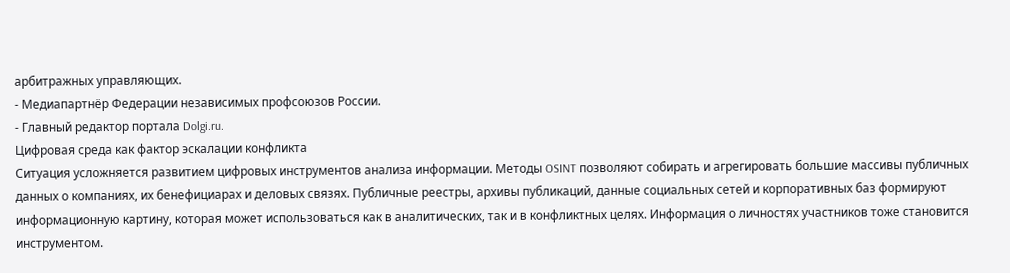арбитражных управляющих.
- Медиапартнёр Федерации независимых профсоюзов России.
- Главный редактор портала Dolgi.ru.
Цифровая среда как фактор эскалации конфликта
Ситуация усложняется развитием цифровых инструментов анализа информации. Методы OSINT позволяют собирать и агрегировать большие массивы публичных данных о компаниях, их бенефициарах и деловых связях. Публичные реестры, архивы публикаций, данные социальных сетей и корпоративных баз формируют информационную картину, которая может использоваться как в аналитических, так и в конфликтных целях. Информация о личностях участников тоже становится инструментом.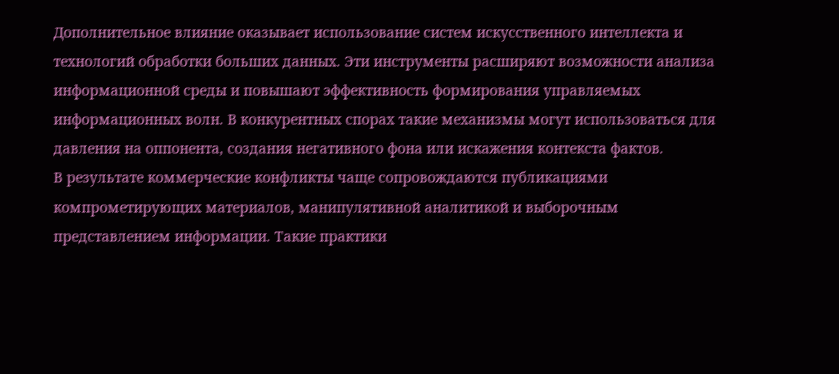Дополнительное влияние оказывает использование систем искусственного интеллекта и технологий обработки больших данных. Эти инструменты расширяют возможности анализа информационной среды и повышают эффективность формирования управляемых информационных волн. В конкурентных спорах такие механизмы могут использоваться для давления на оппонента, создания негативного фона или искажения контекста фактов.
В результате коммерческие конфликты чаще сопровождаются публикациями компрометирующих материалов, манипулятивной аналитикой и выборочным представлением информации. Такие практики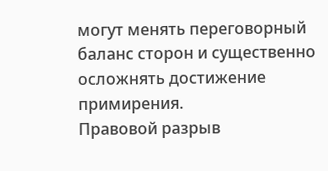могут менять переговорный баланс сторон и существенно осложнять достижение примирения.
Правовой разрыв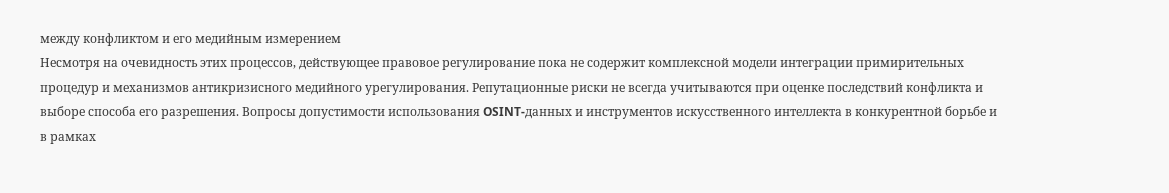между конфликтом и его медийным измерением
Несмотря на очевидность этих процессов, действующее правовое регулирование пока не содержит комплексной модели интеграции примирительных процедур и механизмов антикризисного медийного урегулирования. Репутационные риски не всегда учитываются при оценке последствий конфликта и выборе способа его разрешения. Вопросы допустимости использования OSINT-данных и инструментов искусственного интеллекта в конкурентной борьбе и в рамках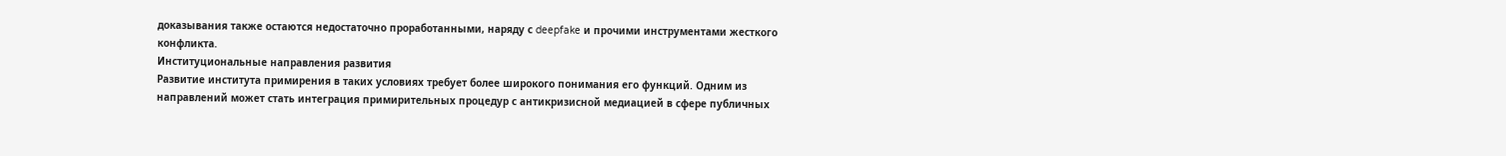доказывания также остаются недостаточно проработанными, наряду с deepfake и прочими инструментами жесткого конфликта.
Институциональные направления развития
Развитие института примирения в таких условиях требует более широкого понимания его функций. Одним из направлений может стать интеграция примирительных процедур с антикризисной медиацией в сфере публичных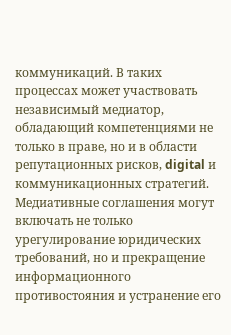коммуникаций. В таких процессах может участвовать независимый медиатор, обладающий компетенциями не только в праве, но и в области репутационных рисков, digital и коммуникационных стратегий.
Медиативные соглашения могут включать не только урегулирование юридических требований, но и прекращение информационного противостояния и устранение его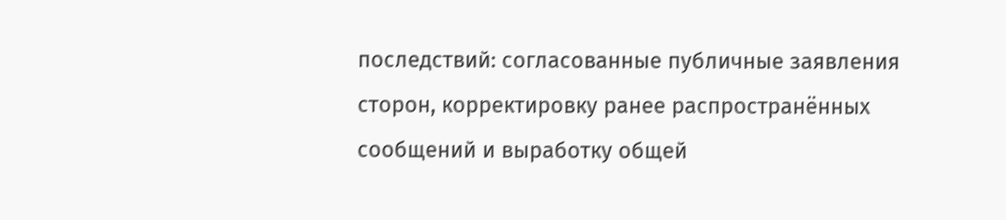последствий: согласованные публичные заявления сторон, корректировку ранее распространённых сообщений и выработку общей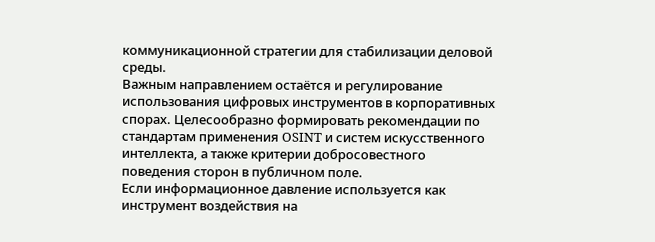коммуникационной стратегии для стабилизации деловой среды.
Важным направлением остаётся и регулирование использования цифровых инструментов в корпоративных спорах. Целесообразно формировать рекомендации по стандартам применения OSINT и систем искусственного интеллекта, а также критерии добросовестного поведения сторон в публичном поле.
Если информационное давление используется как инструмент воздействия на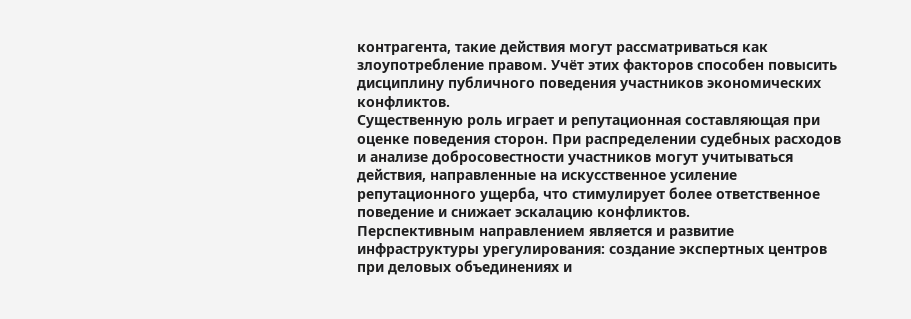контрагента, такие действия могут рассматриваться как злоупотребление правом. Учёт этих факторов способен повысить дисциплину публичного поведения участников экономических конфликтов.
Существенную роль играет и репутационная составляющая при оценке поведения сторон. При распределении судебных расходов и анализе добросовестности участников могут учитываться действия, направленные на искусственное усиление репутационного ущерба, что стимулирует более ответственное поведение и снижает эскалацию конфликтов.
Перспективным направлением является и развитие инфраструктуры урегулирования: создание экспертных центров при деловых объединениях и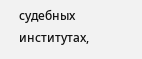судебных институтах,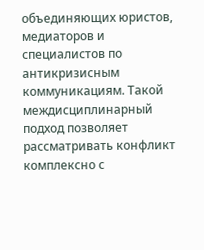объединяющих юристов, медиаторов и специалистов по антикризисным коммуникациям. Такой междисциплинарный подход позволяет рассматривать конфликт комплексно с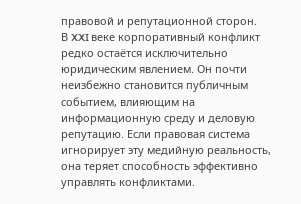правовой и репутационной сторон.
В XXI веке корпоративный конфликт редко остаётся исключительно юридическим явлением. Он почти неизбежно становится публичным событием, влияющим на информационную среду и деловую репутацию. Если правовая система игнорирует эту медийную реальность, она теряет способность эффективно управлять конфликтами.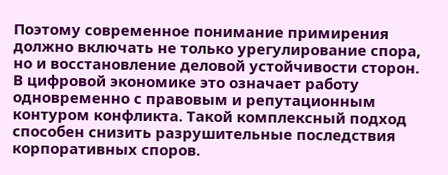Поэтому современное понимание примирения должно включать не только урегулирование спора, но и восстановление деловой устойчивости сторон. В цифровой экономике это означает работу одновременно с правовым и репутационным контуром конфликта. Такой комплексный подход способен снизить разрушительные последствия корпоративных споров.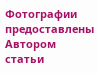Фотографии предоставлены Автором статьи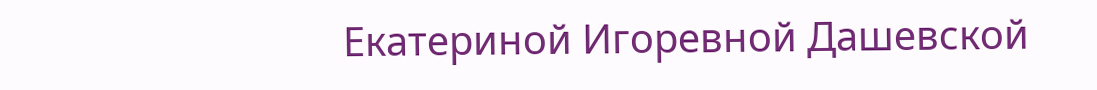Екатериной Игоревной Дашевской